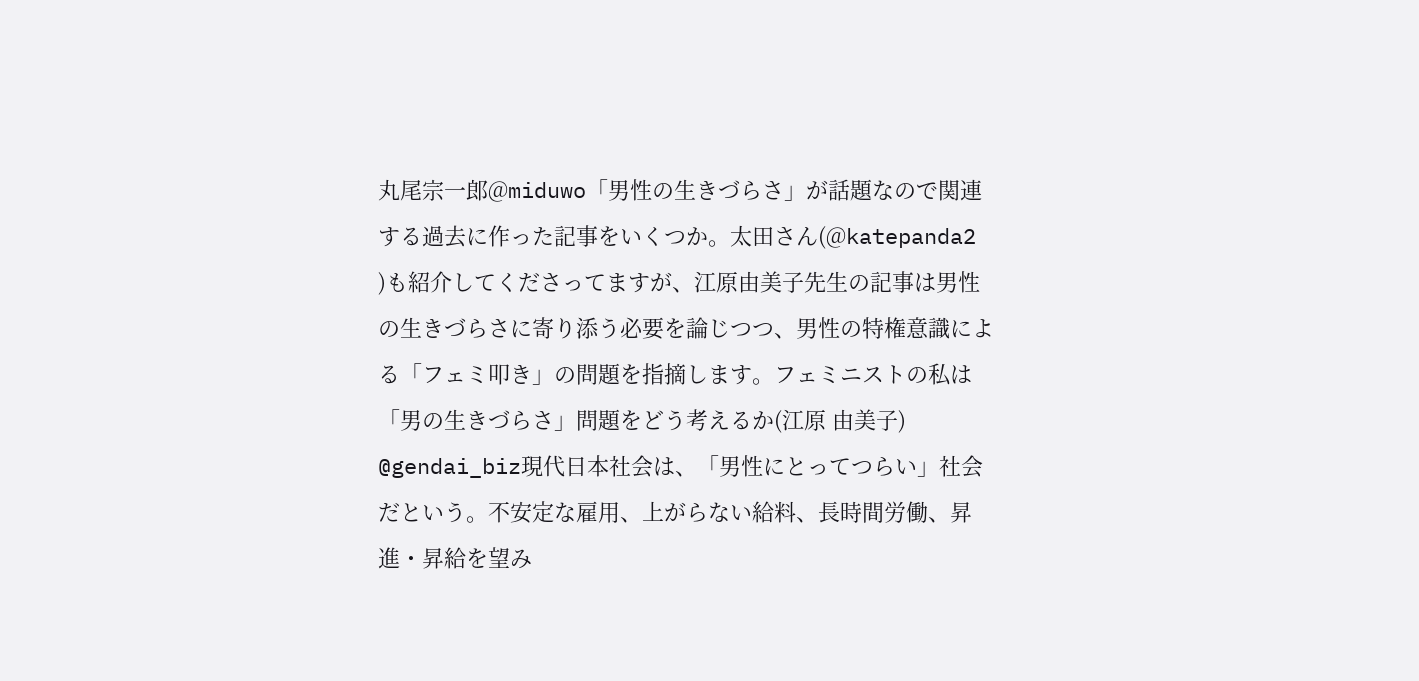丸尾宗一郎@miduwo「男性の生きづらさ」が話題なので関連する過去に作った記事をいくつか。太田さん(@katepanda2 )も紹介してくださってますが、江原由美子先生の記事は男性の生きづらさに寄り添う必要を論じつつ、男性の特権意識による「フェミ叩き」の問題を指摘します。フェミニストの私は「男の生きづらさ」問題をどう考えるか(江原 由美子) @gendai_biz現代日本社会は、「男性にとってつらい」社会だという。不安定な雇用、上がらない給料、長時間労働、昇進・昇給を望み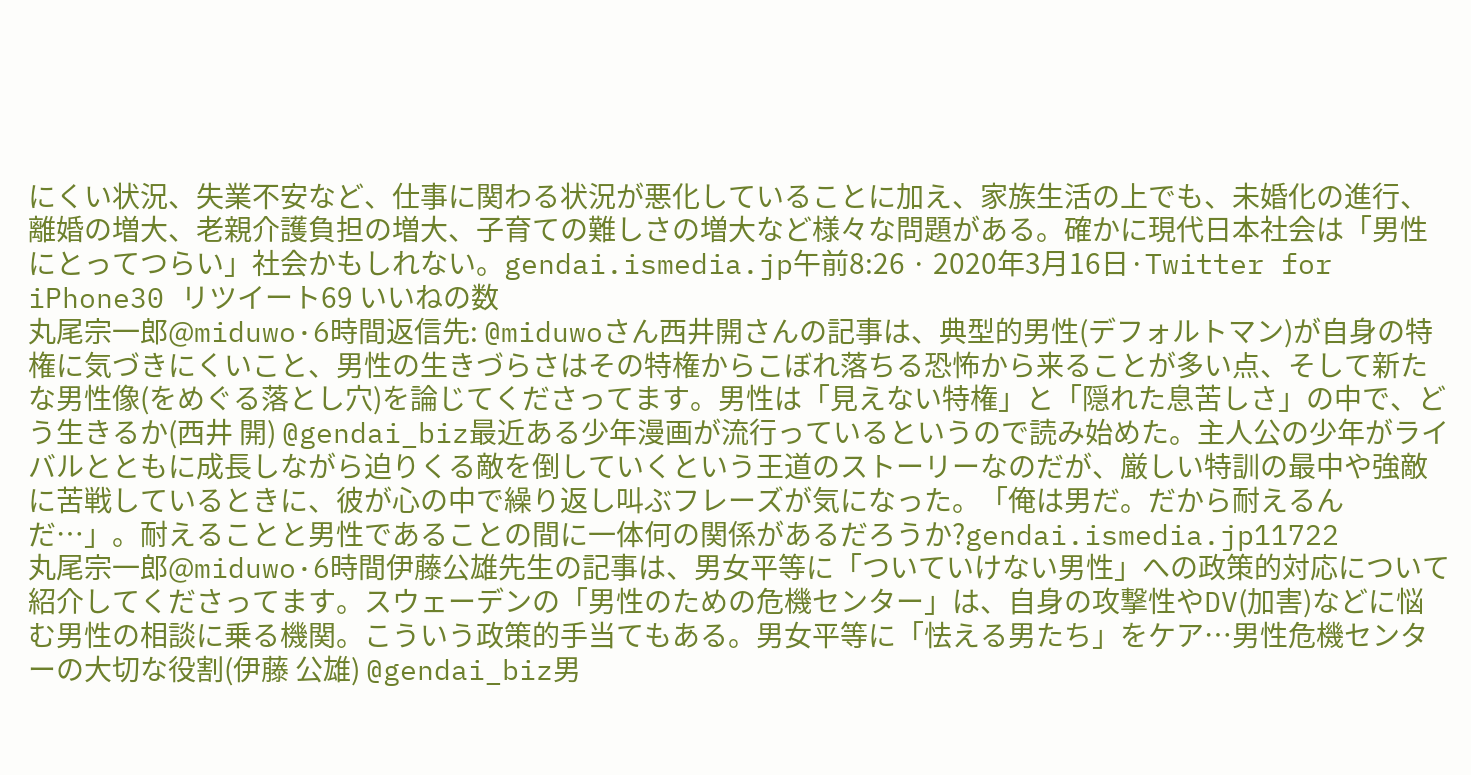にくい状況、失業不安など、仕事に関わる状況が悪化していることに加え、家族生活の上でも、未婚化の進行、離婚の増大、老親介護負担の増大、子育ての難しさの増大など様々な問題がある。確かに現代日本社会は「男性にとってつらい」社会かもしれない。gendai.ismedia.jp午前8:26 · 2020年3月16日·Twitter for iPhone30 リツイート69 いいねの数
丸尾宗一郎@miduwo·6時間返信先: @miduwoさん西井開さんの記事は、典型的男性(デフォルトマン)が自身の特権に気づきにくいこと、男性の生きづらさはその特権からこぼれ落ちる恐怖から来ることが多い点、そして新たな男性像(をめぐる落とし穴)を論じてくださってます。男性は「見えない特権」と「隠れた息苦しさ」の中で、どう生きるか(西井 開) @gendai_biz最近ある少年漫画が流行っているというので読み始めた。主人公の少年がライバルとともに成長しながら迫りくる敵を倒していくという王道のストーリーなのだが、厳しい特訓の最中や強敵に苦戦しているときに、彼が心の中で繰り返し叫ぶフレーズが気になった。「俺は男だ。だから耐えるんだ…」。耐えることと男性であることの間に一体何の関係があるだろうか?gendai.ismedia.jp11722
丸尾宗一郎@miduwo·6時間伊藤公雄先生の記事は、男女平等に「ついていけない男性」への政策的対応について紹介してくださってます。スウェーデンの「男性のための危機センター」は、自身の攻撃性やDV(加害)などに悩む男性の相談に乗る機関。こういう政策的手当てもある。男女平等に「怯える男たち」をケア…男性危機センターの大切な役割(伊藤 公雄) @gendai_biz男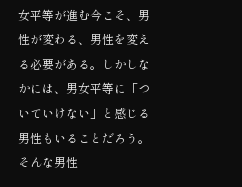女平等が進む今こそ、男性が変わる、男性を変える必要がある。しかしなかには、男女平等に「ついていけない」と感じる男性もいることだろう。そんな男性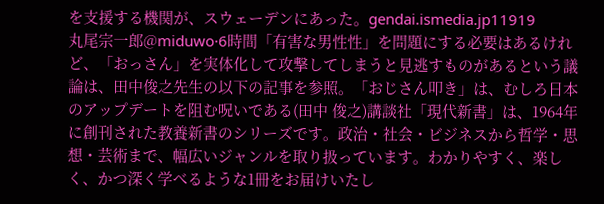を支援する機関が、スウェーデンにあった。gendai.ismedia.jp11919
丸尾宗一郎@miduwo·6時間「有害な男性性」を問題にする必要はあるけれど、「おっさん」を実体化して攻撃してしまうと見逃すものがあるという議論は、田中俊之先生の以下の記事を参照。「おじさん叩き」は、むしろ日本のアップデートを阻む呪いである(田中 俊之)講談社「現代新書」は、1964年に創刊された教養新書のシリーズです。政治・社会・ビジネスから哲学・思想・芸術まで、幅広いジャンルを取り扱っています。わかりやすく、楽しく、かつ深く学べるような1冊をお届けいたし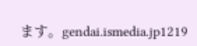ます。gendai.ismedia.jp1219